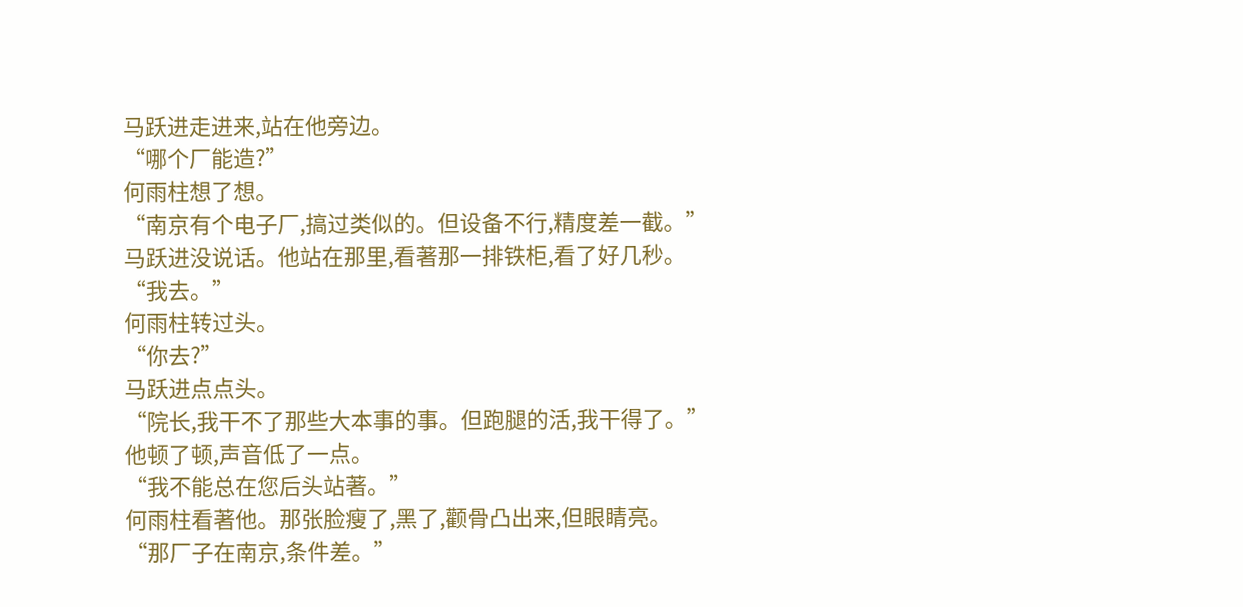马跃进走进来,站在他旁边。
“哪个厂能造?”
何雨柱想了想。
“南京有个电子厂,搞过类似的。但设备不行,精度差一截。”
马跃进没说话。他站在那里,看著那一排铁柜,看了好几秒。
“我去。”
何雨柱转过头。
“你去?”
马跃进点点头。
“院长,我干不了那些大本事的事。但跑腿的活,我干得了。”
他顿了顿,声音低了一点。
“我不能总在您后头站著。”
何雨柱看著他。那张脸瘦了,黑了,颧骨凸出来,但眼睛亮。
“那厂子在南京,条件差。”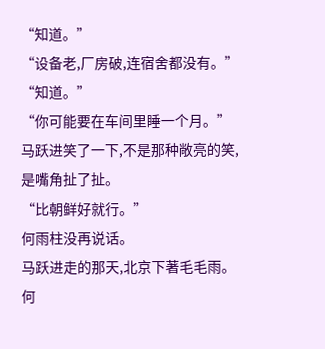“知道。”
“设备老,厂房破,连宿舍都没有。”
“知道。”
“你可能要在车间里睡一个月。”
马跃进笑了一下,不是那种敞亮的笑,是嘴角扯了扯。
“比朝鲜好就行。”
何雨柱没再说话。
马跃进走的那天,北京下著毛毛雨。
何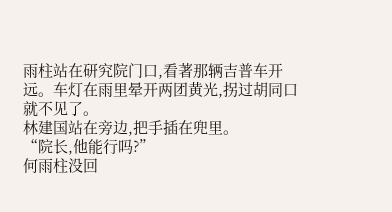雨柱站在研究院门口,看著那辆吉普车开远。车灯在雨里晕开两团黄光,拐过胡同口就不见了。
林建国站在旁边,把手插在兜里。
“院长,他能行吗?”
何雨柱没回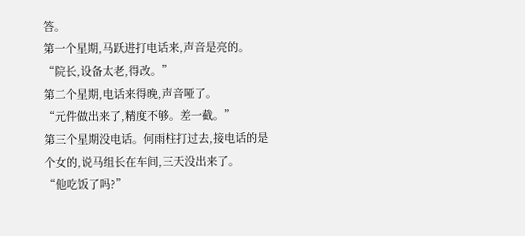答。
第一个星期,马跃进打电话来,声音是亮的。
“院长,设备太老,得改。”
第二个星期,电话来得晚,声音哑了。
“元件做出来了,精度不够。差一截。”
第三个星期没电话。何雨柱打过去,接电话的是个女的,说马组长在车间,三天没出来了。
“他吃饭了吗?”